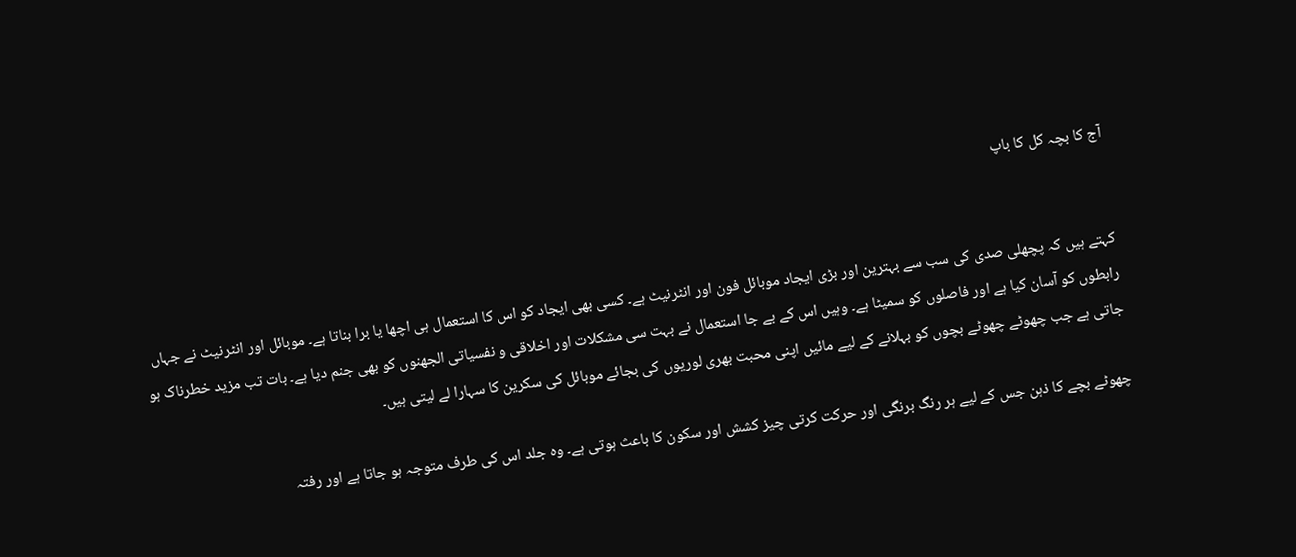آج کا بچہ کل کا باپ


کہتے ہیں کہ پچھلی صدی کی سب سے بہترین اور بڑی ایجاد موبائل فون اور انٹرنیٹ ہے۔ کسی بھی ایجاد کو اس کا استعمال ہی اچھا یا برا بناتا ہے۔ موبائل اور انٹرنیٹ نے جہاں رابطوں کو آسان کیا ہے اور فاصلوں کو سمیٹا ہے۔ وہیں اس کے بے جا استعمال نے بہت سی مشکلات اور اخلاقی و نفسیاتی الجھنوں کو بھی جنم دیا ہے۔ بات تب مزید خطرناک ہو جاتی ہے جب چھوٹے چھوٹے بچوں کو بہلانے کے لیے مائیں اپنی محبت بھری لوریوں کی بجائے موبائل کی سکرین کا سہارا لے لیتی ہیں۔

چھوٹے بچے کا ذہن جس کے لیے ہر رنگ برنگی اور حرکت کرتی چیز کشش اور سکون کا باعث ہوتی ہے۔ وہ جلد اس کی طرف متوجہ ہو جاتا ہے اور رفتہ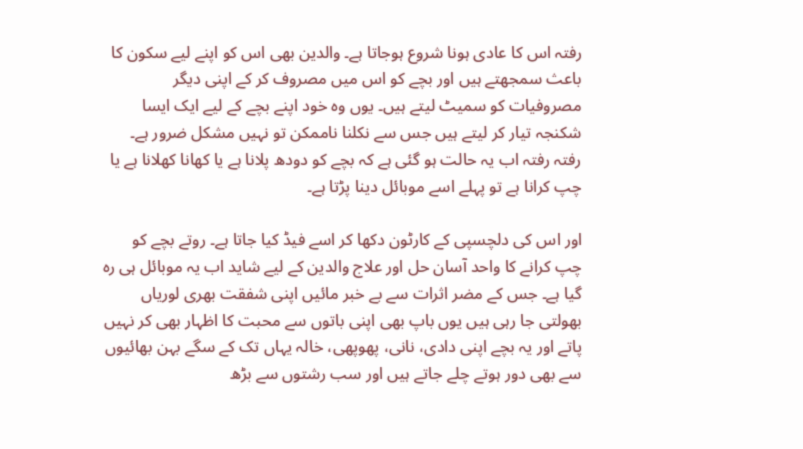رفتہ اس کا عادی ہونا شروع ہوجاتا ہے۔ والدین بھی اس کو اپنے لیے سکون کا باعث سمجھتے ہیں اور بچے کو اس میں مصروف کر کے اپنی دیگر مصروفیات کو سمیٹ لیتے ہیں۔ یوں وہ خود اپنے بچے کے لیے ایک ایسا شکنجہ تیار کر لیتے ہیں جس سے نکلنا ناممکن تو نہیں مشکل ضرور ہے۔ رفتہ رفتہ اب یہ حالت ہو گئی ہے کہ بچے کو دودھ پلانا ہے یا کھانا کھلانا ہے یا چپ کرانا ہے تو پہلے اسے موبائل دینا پڑتا ہے۔

اور اس کی دلچسپی کے کارٹون دکھا کر اسے فیڈ کیا جاتا ہے۔ روتے بچے کو چپ کرانے کا واحد آسان حل اور علاج والدین کے لیے شاید اب یہ موبائل ہی رہ گیا ہے۔ جس کے مضر اثرات سے بے خبر مائیں اپنی شفقت بھری لوریاں بھولتی جا رہی ہیں یوں باپ بھی اپنی باتوں سے محبت کا اظہار بھی کر نہیں پاتے اور یہ بچے اپنی دادی، نانی، پھوپھی، خالہ یہاں تک کے سگے بہن بھائیوں سے بھی دور ہوتے چلے جاتے ہیں اور سب رشتوں سے بڑھ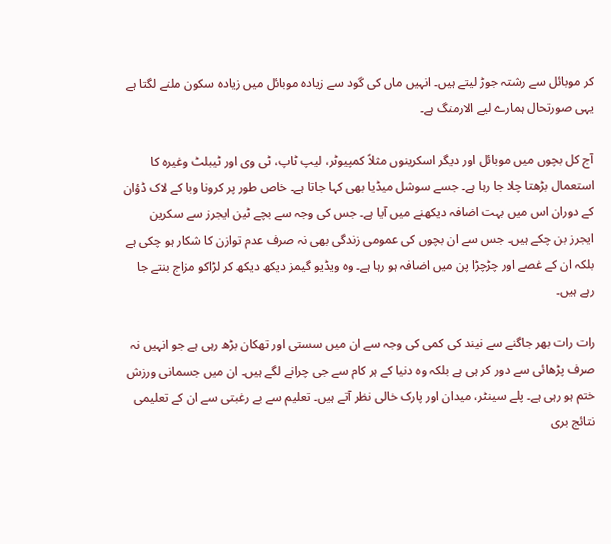کر موبائل سے رشتہ جوڑ لیتے ہیں۔ انہیں ماں کی گود سے زیادہ موبائل میں زیادہ سکون ملنے لگتا ہے یہی صورتحال ہمارے لیے الارمنگ ہے۔

آج کل بچوں میں موبائل اور دیگر اسکرینوں مثلاً کمپیوٹر، لیپ ٹاپ، ٹی وی اور ٹیبلٹ وغیرہ کا استعمال بڑھتا چلا جا رہا ہے۔ جسے سوشل میڈیا بھی کہا جاتا ہے۔ خاص طور پر کرونا وبا کے لاک ڈؤان کے دوران اس میں بہت اضافہ دیکھنے میں آیا ہے۔ جس کی وجہ سے بچے ٹین ایجرز سے سکرین ایجرز بن چکے ہیں۔ جس سے ان بچوں کی عمومی زندگی بھی نہ صرف عدم توازن کا شکار ہو چکی ہے بلکہ ان کے غصے اور چڑچڑا پن میں اضافہ ہو رہا ہے۔ وہ ویڈیو گیمز دیکھ دیکھ کر لڑاکو مزاج بنتے جا رہے ہیں۔

رات رات بھر جاگنے سے نیند کی کمی کی وجہ سے ان میں سستی اور تھکان بڑھ رہی ہے جو انہیں نہ صرف پڑھائی سے دور کر ہی ہے بلکہ وہ دنیا کے ہر کام سے جی چرانے لگے ہیں۔ ان میں جسمانی ورزش ختم ہو رہی ہے۔ پلے سینٹر، میدان اور پارک خالی نظر آتے ہیں۔ تعلیم سے بے رغبتی سے ان کے تعلیمی نتائج بری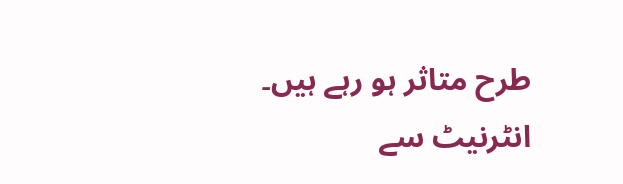طرح متاثر ہو رہے ہیں۔ انٹرنیٹ سے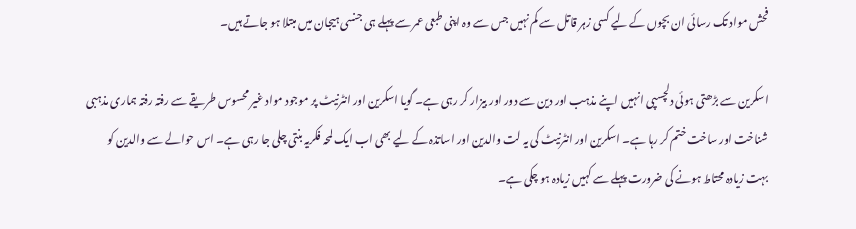فحش مواد تک رسائی ان بچوں کے لیے کسی زہر قاتل سے کم نہیں جس سے وہ اپنی طبعی عمر سے پہلے ہی جنسی ہیجان میں مبتلا ہو جاتے ہیں۔

اسکرین سے بڑھتی ہوئی دلچسپی انہیں اپنے مذہب اور دین سے دور اور بیزار کر رہی ہے۔ گویا اسکرین اور انٹرنیٹ پر موجود مواد غیر محسوس طریقے سے رفتہ رفتہ ہماری مذہبی شناخت اور ساخت ختم کر رہا ہے۔ اسکرین اور انٹرنیٹ کی یہ لت والدین اور اساتذہ کے لیے بھی اب ایک لمحہ فکریہ بنتی چلی جا رہی ہے۔ اس حوالے سے والدین کو بہت زیادہ محتاط ہونے کی ضرورت پہلے سے کہیں زیادہ ہو چکی ہے۔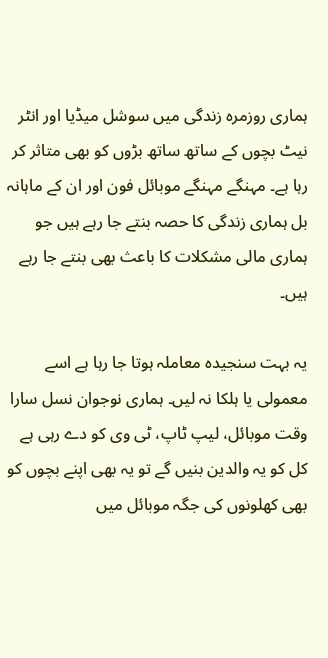ہماری روزمرہ زندگی میں سوشل میڈیا اور انٹر نیٹ بچوں کے ساتھ ساتھ بڑوں کو بھی متاثر کر رہا ہے۔ مہنگے مہنگے موبائل فون اور ان کے ماہانہ بل ہماری زندگی کا حصہ بنتے جا رہے ہیں جو ہماری مالی مشکلات کا باعث بھی بنتے جا رہے ہیں۔

یہ بہت سنجیدہ معاملہ ہوتا جا رہا ہے اسے معمولی یا ہلکا نہ لیں۔ ہماری نوجوان نسل سارا وقت موبائل، لیپ ٹاپ، ٹی وی کو دے رہی ہے کل کو یہ والدین بنیں گے تو یہ بھی اپنے بچوں کو بھی کھلونوں کی جگہ موبائل میں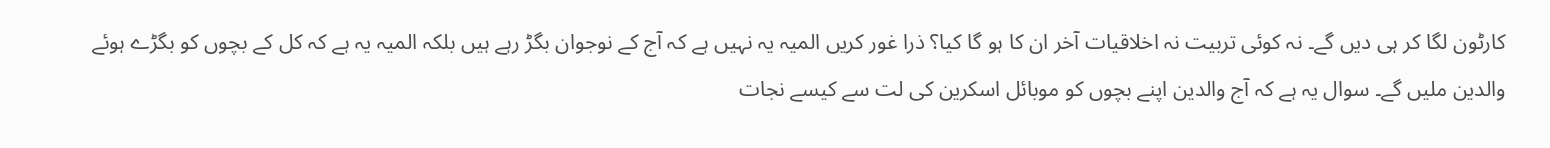کارٹون لگا کر ہی دیں گے۔ نہ کوئی تربیت نہ اخلاقیات آخر ان کا ہو گا کیا؟ ذرا غور کریں المیہ یہ نہیں ہے کہ آج کے نوجوان بگڑ رہے ہیں بلکہ المیہ یہ ہے کہ کل کے بچوں کو بگڑے ہوئے والدین ملیں گے۔ سوال یہ ہے کہ آج والدین اپنے بچوں کو موبائل اسکرین کی لت سے کیسے نجات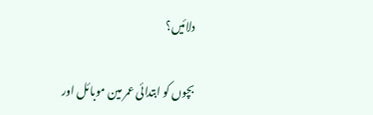دلائیں؟

بچوں کو ابتدائی عمر مین موبائل اور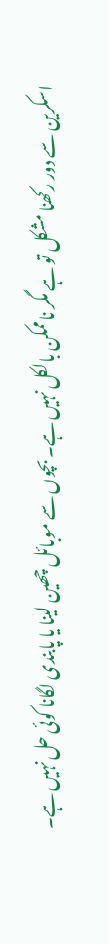اسکرین سے دور رکھنا مشکل تو ہے مگر ناممکن بالکل نہیں ہے۔ بچوں سے موبائل چھین لینا یا پابندی لگانا کوئی حل نہیں ہے۔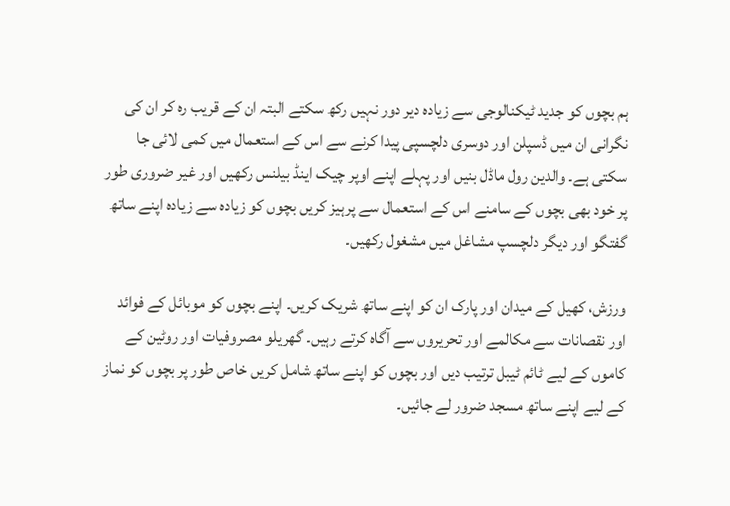ہم بچوں کو جدید ٹیکنالوجی سے زیادہ دیر دور نہیں رکھ سکتے البتہ ان کے قریب رہ کر ان کی نگرانی ان میں ڈسپلن اور دوسری دلچسپی پیدا کرنے سے اس کے استعمال میں کمی لائی جا سکتی ہے۔ والدین رول ماڈل بنیں اور پہلے اپنے اوپر چیک اینڈ بیلنس رکھیں اور غیر ضروری طور پر خود بھی بچوں کے سامنے اس کے استعمال سے پرہیز کریں بچوں کو زیادہ سے زیادہ اپنے ساتھ گفتگو اور دیگر دلچسپ مشاغل میں مشغول رکھیں۔

ورزش، کھیل کے میدان اور پارک ان کو اپنے ساتھ شریک کریں۔ اپنے بچوں کو موبائل کے فوائد اور نقصانات سے مکالمے اور تحریروں سے آگاہ کرتے رہیں۔ گھریلو مصروفیات اور روٹین کے کاموں کے لیے ٹائم ٹیبل ترتیب دیں اور بچوں کو اپنے ساتھ شامل کریں خاص طور پر بچوں کو نماز کے لیے اپنے ساتھ مسجد ضرور لے جائیں۔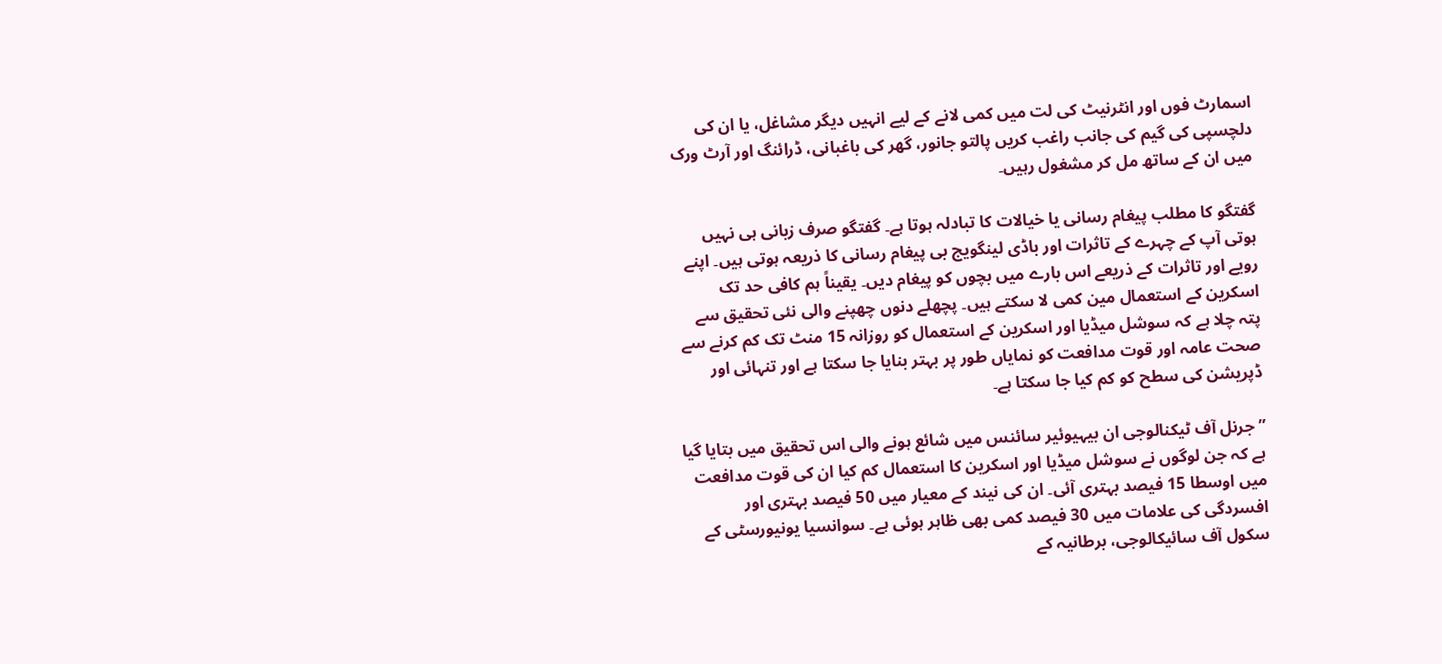اسمارٹ فوں اور انٹرنیٹ کی لت میں کمی لانے کے لیے انہیں دیگر مشاغل، یا ان کی دلچسپی کی گیم کی جانب راغب کریں پالتو جانور، گھر کی باغبانی، ڈرائنگ اور آرٹ ورک میں ان کے ساتھ مل کر مشغول رہیں۔

گفتگو کا مطلب پیغام رسانی یا خیالات کا تبادلہ ہوتا ہے۔ گفتگو صرف زبانی ہی نہیں ہوتی آپ کے چہرے کے تاثرات اور باڈی لینگویج بی پیغام رسانی کا ذریعہ ہوتی ہیں۔ اپنے رویے اور تاثرات کے ذریعے اس بارے میں بچوں کو پیغام دیں۔ یقیناً ہم کافی حد تک اسکرین کے استعمال مین کمی لا سکتے ہیں۔ پچھلے دنوں چھپنے والی نئی تحقیق سے پتہ چلا ہے کہ سوشل میڈیا اور اسکرین کے استعمال کو روزانہ 15 منٹ تک کم کرنے سے صحت عامہ اور قوت مدافعت کو نمایاں طور پر بہتر بنایا جا سکتا ہے اور تنہائی اور ڈپریشن کی سطح کو کم کیا جا سکتا ہے۔

”جرنل آف ٹیکنالوجی ان بیہیوئیر سائنس میں شائع ہونے والی اس تحقیق میں بتایا گیا ہے کہ جن لوگوں نے سوشل میڈیا اور اسکرین کا استعمال کم کیا ان کی قوت مدافعت میں اوسطا 15 فیصد بہتری آئی۔ ان کی نیند کے معیار میں 50 فیصد بہتری اور افسردگی کی علامات میں 30 فیصد کمی بھی ظاہر ہوئی ہے۔ سوانسیا یونیورسٹی کے سکول آف سائیکالوجی، برطانیہ کے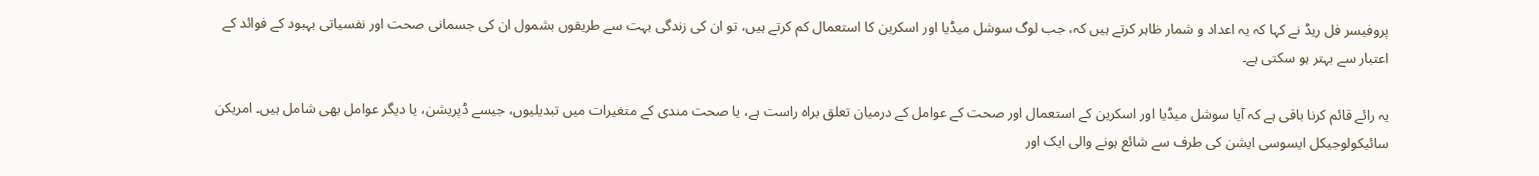پروفیسر فل ریڈ نے کہا کہ یہ اعداد و شمار ظاہر کرتے ہیں کہ، جب لوگ سوشل میڈیا اور اسکرین کا استعمال کم کرتے ہیں، تو ان کی زندگی بہت سے طریقوں بشمول ان کی جسمانی صحت اور نفسیاتی بہبود کے فوائد کے اعتبار سے بہتر ہو سکتی ہے۔

یہ رائے قائم کرنا باقی ہے کہ آیا سوشل میڈیا اور اسکرین کے استعمال اور صحت کے عوامل کے درمیان تعلق براہ راست ہے، یا صحت مندی کے متغیرات میں تبدیلیوں، جیسے ڈپریشن، یا دیگر عوامل بھی شامل ہیں۔ امریکن سائیکولوجیکل ایسوسی ایشن کی طرف سے شائع ہونے والی ایک اور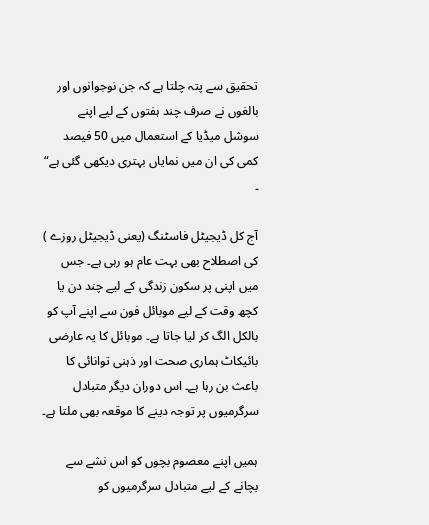تحقیق سے پتہ چلتا ہے کہ جن نوجوانوں اور بالغوں نے صرف چند ہفتوں کے لیے اپنے سوشل میڈیا کے استعمال میں 50 فیصد کمی کی ان میں نمایاں بہتری دیکھی گئی ہے“ ۔

آج کل ڈیجیٹل فاسٹنگ (یعنی ڈیجیٹل روزے ) کی اصطلاح بھی بہت عام ہو رہی ہے۔ جس میں اپنی پر سکون زندگی کے لیے چند دن یا کچھ وقت کے لیے موبائل فون سے اپنے آپ کو بالکل الگ کر لیا جاتا ہے۔ موبائل کا یہ عارضی بائیکاٹ ہماری صحت اور ذہنی توانائی کا باعث بن رہا ہے۔ اس دوران دیگر متبادل سرگرمیوں پر توجہ دینے کا موقعہ بھی ملتا ہے۔

ہمیں اپنے معصوم بچوں کو اس نشے سے بچانے کے لیے متبادل سرگرمیوں کو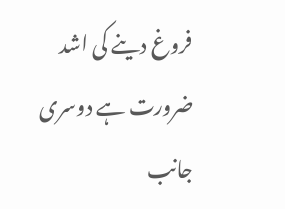فروغ دینے کی اشد ضرورت ہے دوسری جانب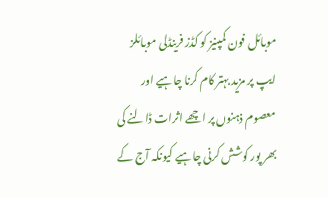موبائل فون کمپنیز کو کڈز فرینڈلی موبائلز ایپ پر مزید بہتر کام کرنا چاہیے اور معصوم ذہنوں پر اچھے اثرات ڈالنے کی بھر پور کوشش کرنی چاہیے کیونکہ آج کے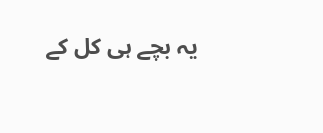یہ بچے ہی کل کے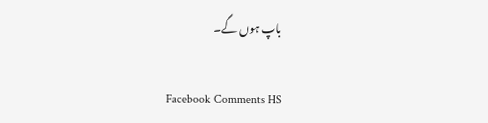باپ ہوں گے۔

Facebook Comments HS